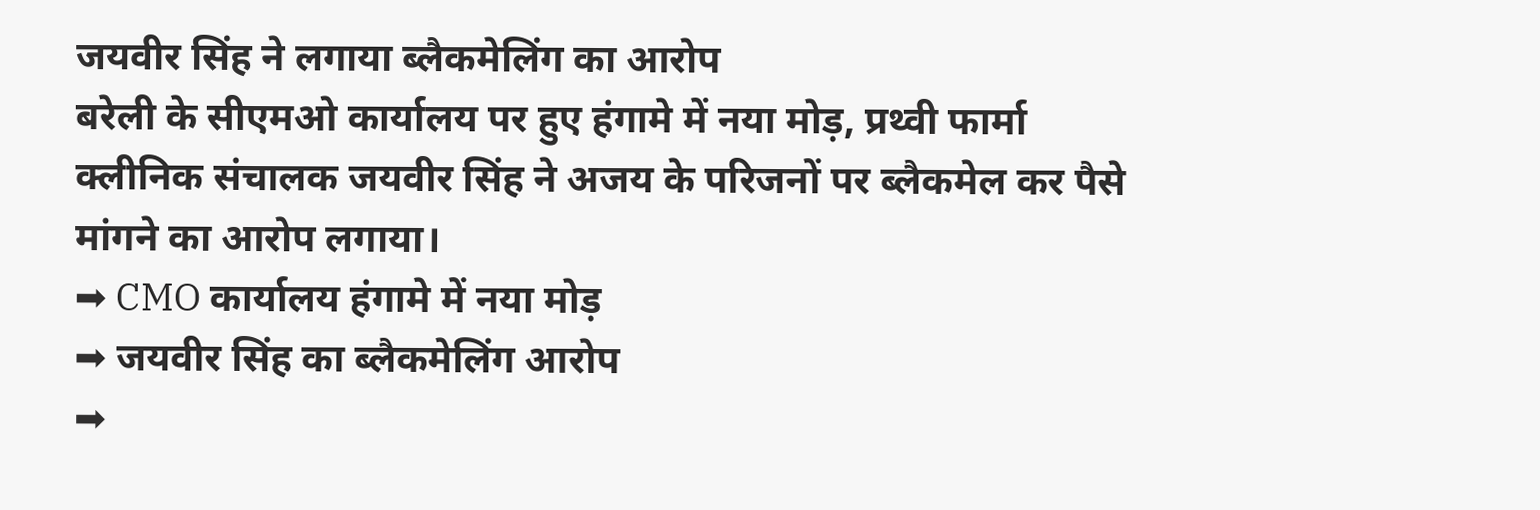जयवीर सिंह ने लगाया ब्लैकमेलिंग का आरोप
बरेली के सीएमओ कार्यालय पर हुए हंगामे में नया मोड़, प्रथ्वी फार्मा क्लीनिक संचालक जयवीर सिंह ने अजय के परिजनों पर ब्लैकमेल कर पैसे मांगने का आरोप लगाया।
➡ CMO कार्यालय हंगामे में नया मोड़
➡ जयवीर सिंह का ब्लैकमेलिंग आरोप
➡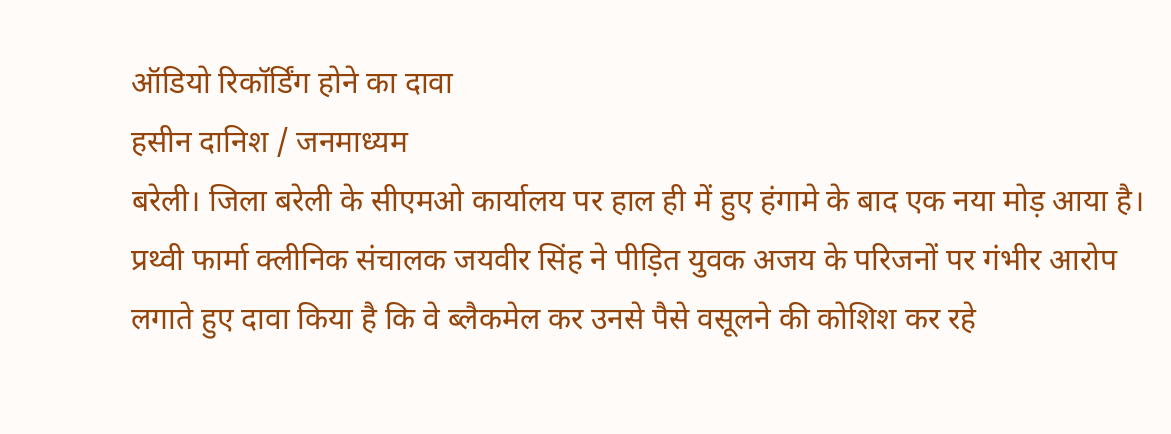ऑडियो रिकॉर्डिंग होने का दावा
हसीन दानिश / जनमाध्यम
बरेली। जिला बरेली के सीएमओ कार्यालय पर हाल ही में हुए हंगामे के बाद एक नया मोड़ आया है। प्रथ्वी फार्मा क्लीनिक संचालक जयवीर सिंह ने पीड़ित युवक अजय के परिजनों पर गंभीर आरोप लगाते हुए दावा किया है कि वे ब्लैकमेल कर उनसे पैसे वसूलने की कोशिश कर रहे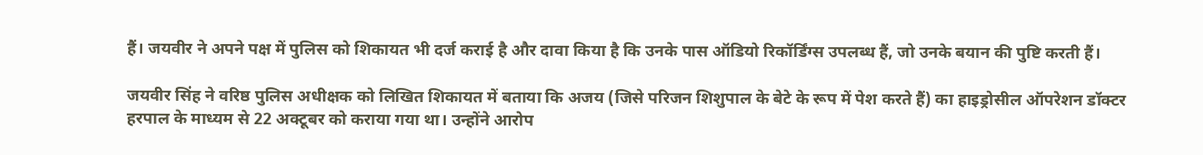हैं। जयवीर ने अपने पक्ष में पुलिस को शिकायत भी दर्ज कराई है और दावा किया है कि उनके पास ऑडियो रिकॉर्डिंग्स उपलब्ध हैं, जो उनके बयान की पुष्टि करती हैं।

जयवीर सिंह ने वरिष्ठ पुलिस अधीक्षक को लिखित शिकायत में बताया कि अजय (जिसे परिजन शिशुपाल के बेटे के रूप में पेश करते हैं) का हाइड्रोसील ऑपरेशन डॉक्टर हरपाल के माध्यम से 22 अक्टूबर को कराया गया था। उन्होंने आरोप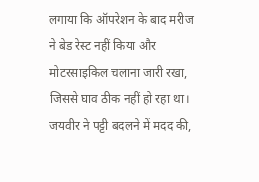लगाया कि ऑपरेशन के बाद मरीज ने बेड रेस्ट नहीं किया और मोटरसाइकिल चलाना जारी रखा, जिससे घाव ठीक नहीं हो रहा था। जयवीर ने पट्टी बदलने में मदद की,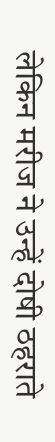लेकिन मरीज ने उन्हें दोषी ठहराते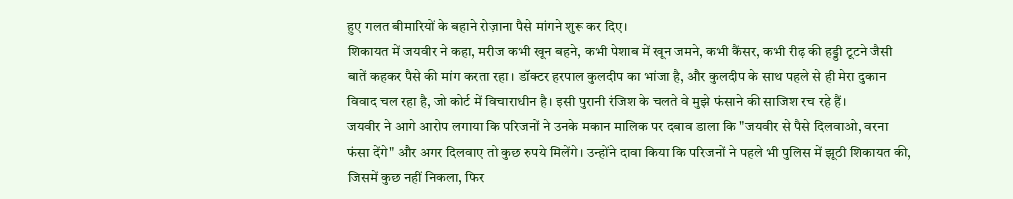हुए गलत बीमारियों के बहाने रोज़ाना पैसे मांगने शुरू कर दिए।
शिकायत में जयवीर ने कहा, मरीज कभी खून बहने, कभी पेशाब में खून जमने, कभी कैंसर, कभी रीढ़ की हड्डी टूटने जैसी बातें कहकर पैसे की मांग करता रहा। डॉक्टर हरपाल कुलदीप का भांजा है, और कुलदीप के साथ पहले से ही मेरा दुकान विवाद चल रहा है, जो कोर्ट में विचाराधीन है। इसी पुरानी रंजिश के चलते वे मुझे फंसाने की साजिश रच रहे हैं।
जयवीर ने आगे आरोप लगाया कि परिजनों ने उनके मकान मालिक पर दबाव डाला कि "जयवीर से पैसे दिलवाओ, वरना फंसा देंगे" और अगर दिलवाए तो कुछ रुपये मिलेंगे। उन्होंने दावा किया कि परिजनों ने पहले भी पुलिस में झूठी शिकायत की, जिसमें कुछ नहीं निकला, फिर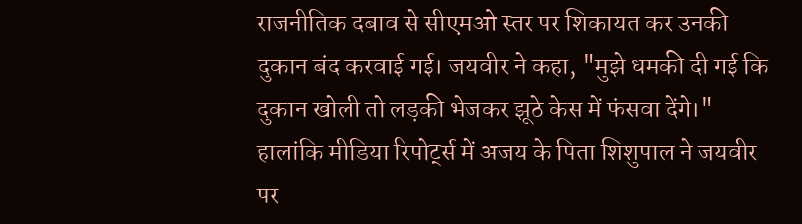राजनीतिक दबाव से सीएमओ स्तर पर शिकायत कर उनकी दुकान बंद करवाई गई। जयवीर ने कहा, "मुझे धमकी दी गई कि दुकान खोली तो लड़की भेजकर झूठे केस में फंसवा देंगे।"
हालांकि मीडिया रिपोर्ट्स में अजय के पिता शिशुपाल ने जयवीर पर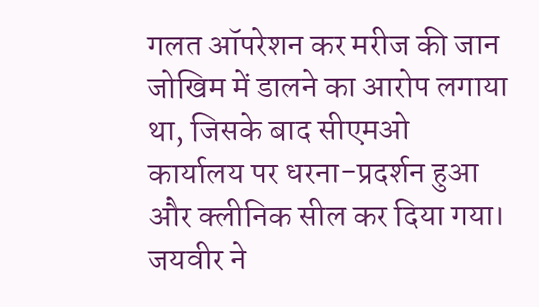गलत ऑपरेशन कर मरीज की जान जोखिम में डालने का आरोप लगाया था, जिसके बाद सीएमओ कार्यालय पर धरना-प्रदर्शन हुआ और क्लीनिक सील कर दिया गया। जयवीर ने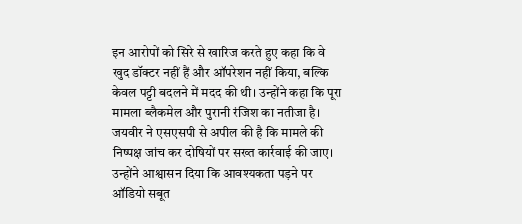इन आरोपों को सिरे से खारिज करते हुए कहा कि वे खुद डॉक्टर नहीं हैं और ऑपरेशन नहीं किया, बल्कि केवल पट्टी बदलने में मदद की थी। उन्होंने कहा कि पूरा मामला ब्लैकमेल और पुरानी रंजिश का नतीजा है।
जयवीर ने एसएसपी से अपील की है कि मामले की निष्पक्ष जांच कर दोषियों पर सख्त कार्रवाई की जाए। उन्होंने आश्वासन दिया कि आवश्यकता पड़ने पर ऑडियो सबूत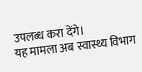उपलब्ध करा देंगे।
यह मामला अब स्वास्थ्य विभाग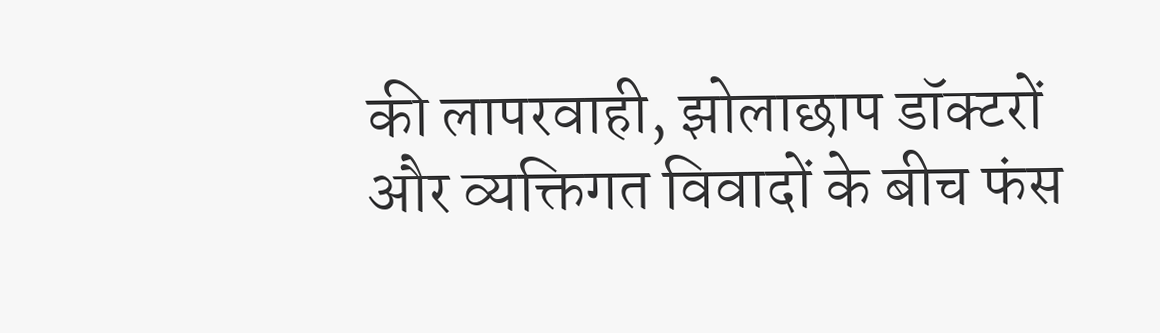की लापरवाही, झोलाछाप डॉक्टरों और व्यक्तिगत विवादों के बीच फंस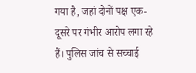गया है, जहां दोनों पक्ष एक-दूसरे पर गंभीर आरोप लगा रहे हैं। पुलिस जांच से सच्चाई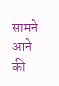सामने आने की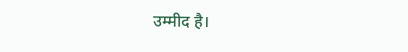उम्मीद है।